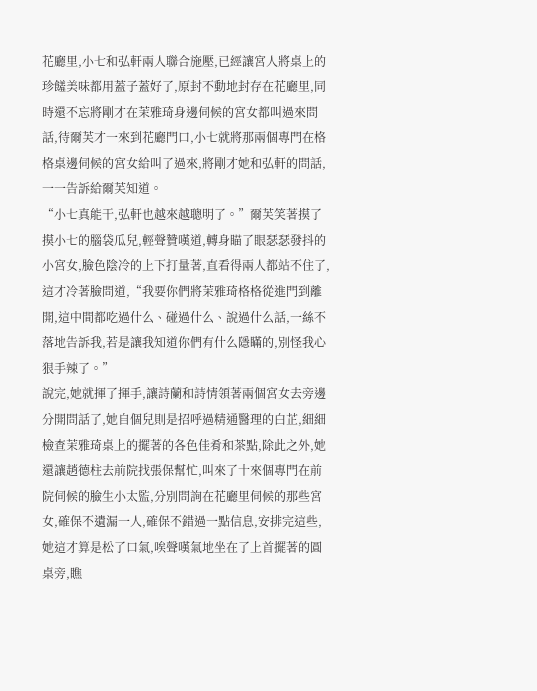花廳里,小七和弘軒兩人聯合施壓,已經讓宮人將桌上的珍饈美味都用蓋子蓋好了,原封不動地封存在花廳里,同時還不忘將剛才在茉雅琦身邊伺候的宮女都叫過來問話,待爾芙才一來到花廳門口,小七就將那兩個專門在格格桌邊伺候的宮女給叫了過來,將剛才她和弘軒的問話,一一告訴給爾芙知道。
“小七真能干,弘軒也越來越聰明了。”爾芙笑著摸了摸小七的腦袋瓜兒,輕聲贊嘆道,轉身瞄了眼瑟瑟發抖的小宮女,臉色陰冷的上下打量著,直看得兩人都站不住了,這才冷著臉問道,“我要你們將茉雅琦格格從進門到離開,這中間都吃過什么、碰過什么、說過什么話,一絲不落地告訴我,若是讓我知道你們有什么隱瞞的,別怪我心狠手辣了。”
說完,她就揮了揮手,讓詩蘭和詩情領著兩個宮女去旁邊分開問話了,她自個兒則是招呼過精通醫理的白芷,細細檢查茉雅琦桌上的擺著的各色佳肴和茶點,除此之外,她還讓趙德柱去前院找張保幫忙,叫來了十來個專門在前院伺候的臉生小太監,分別問詢在花廳里伺候的那些宮女,確保不遺漏一人,確保不錯過一點信息,安排完這些,她這才算是松了口氣,唉聲嘆氣地坐在了上首擺著的圓桌旁,瞧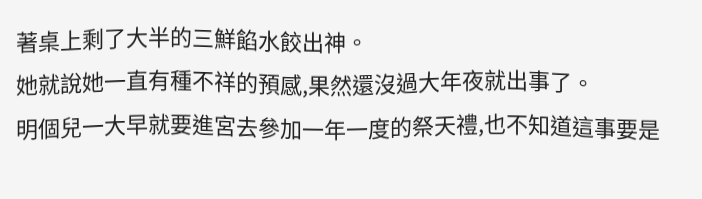著桌上剩了大半的三鮮餡水餃出神。
她就說她一直有種不祥的預感,果然還沒過大年夜就出事了。
明個兒一大早就要進宮去參加一年一度的祭天禮,也不知道這事要是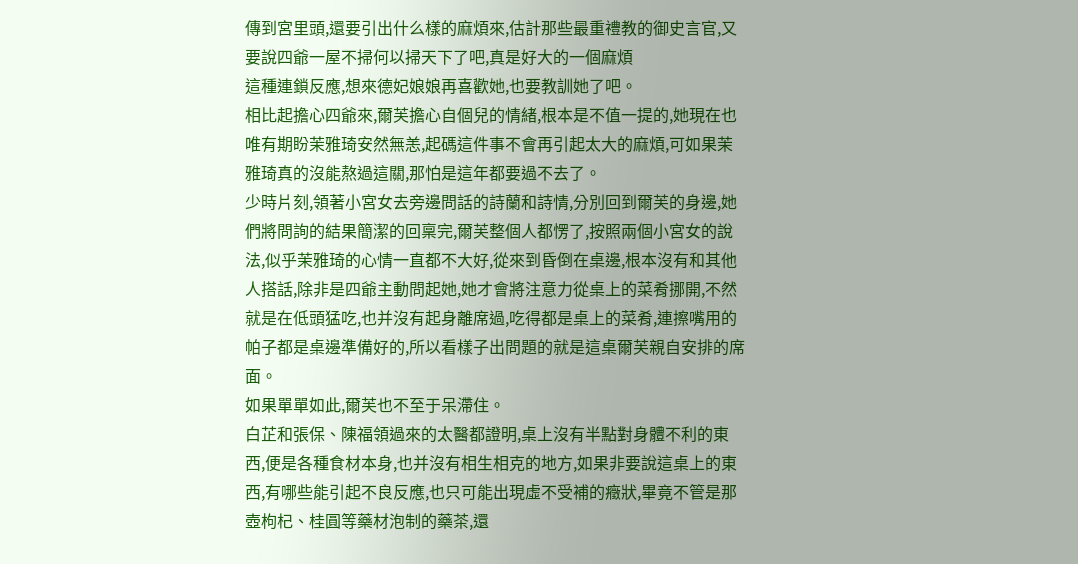傳到宮里頭,還要引出什么樣的麻煩來,估計那些最重禮教的御史言官,又要說四爺一屋不掃何以掃天下了吧,真是好大的一個麻煩
這種連鎖反應,想來德妃娘娘再喜歡她,也要教訓她了吧。
相比起擔心四爺來,爾芙擔心自個兒的情緒,根本是不值一提的,她現在也唯有期盼茉雅琦安然無恙,起碼這件事不會再引起太大的麻煩,可如果茉雅琦真的沒能熬過這關,那怕是這年都要過不去了。
少時片刻,領著小宮女去旁邊問話的詩蘭和詩情,分別回到爾芙的身邊,她們將問詢的結果簡潔的回稟完,爾芙整個人都愣了,按照兩個小宮女的說法,似乎茉雅琦的心情一直都不大好,從來到昏倒在桌邊,根本沒有和其他人搭話,除非是四爺主動問起她,她才會將注意力從桌上的菜肴挪開,不然就是在低頭猛吃,也并沒有起身離席過,吃得都是桌上的菜肴,連擦嘴用的帕子都是桌邊準備好的,所以看樣子出問題的就是這桌爾芙親自安排的席面。
如果單單如此,爾芙也不至于呆滯住。
白芷和張保、陳福領過來的太醫都證明,桌上沒有半點對身體不利的東西,便是各種食材本身,也并沒有相生相克的地方,如果非要說這桌上的東西,有哪些能引起不良反應,也只可能出現虛不受補的癥狀,畢竟不管是那壺枸杞、桂圓等藥材泡制的藥茶,還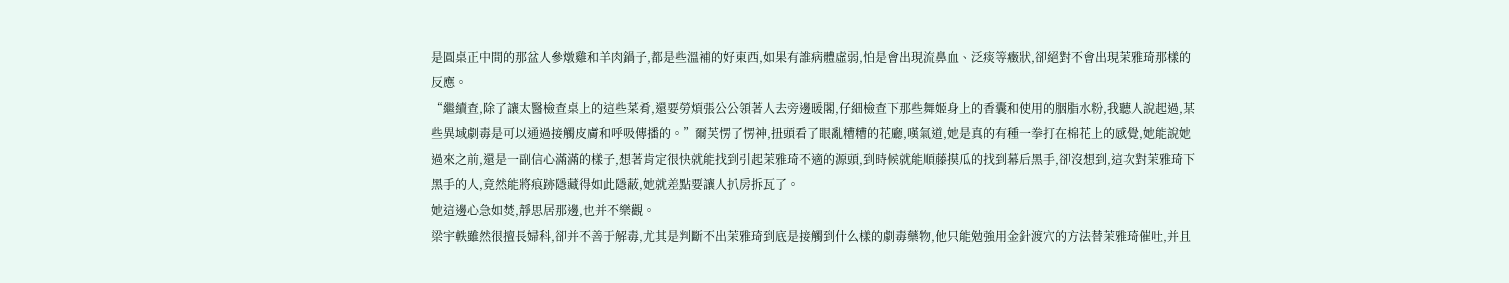是圓桌正中間的那盆人參燉雞和羊肉鍋子,都是些溫補的好東西,如果有誰病體虛弱,怕是會出現流鼻血、泛痰等癥狀,卻絕對不會出現茉雅琦那樣的反應。
“繼續查,除了讓太醫檢查桌上的這些菜肴,還要勞煩張公公領著人去旁邊暖閣,仔細檢查下那些舞姬身上的香囊和使用的胭脂水粉,我聽人說起過,某些異域劇毒是可以通過接觸皮膚和呼吸傳播的。”爾芙愣了愣神,扭頭看了眼亂糟糟的花廳,嘆氣道,她是真的有種一拳打在棉花上的感覺,她能說她過來之前,還是一副信心滿滿的樣子,想著肯定很快就能找到引起茉雅琦不適的源頭,到時候就能順藤摸瓜的找到幕后黑手,卻沒想到,這次對茉雅琦下黑手的人,竟然能將痕跡隱藏得如此隱蔽,她就差點要讓人扒房拆瓦了。
她這邊心急如焚,靜思居那邊,也并不樂觀。
梁宇軼雖然很擅長婦科,卻并不善于解毒,尤其是判斷不出茉雅琦到底是接觸到什么樣的劇毒藥物,他只能勉強用金針渡穴的方法替茉雅琦催吐,并且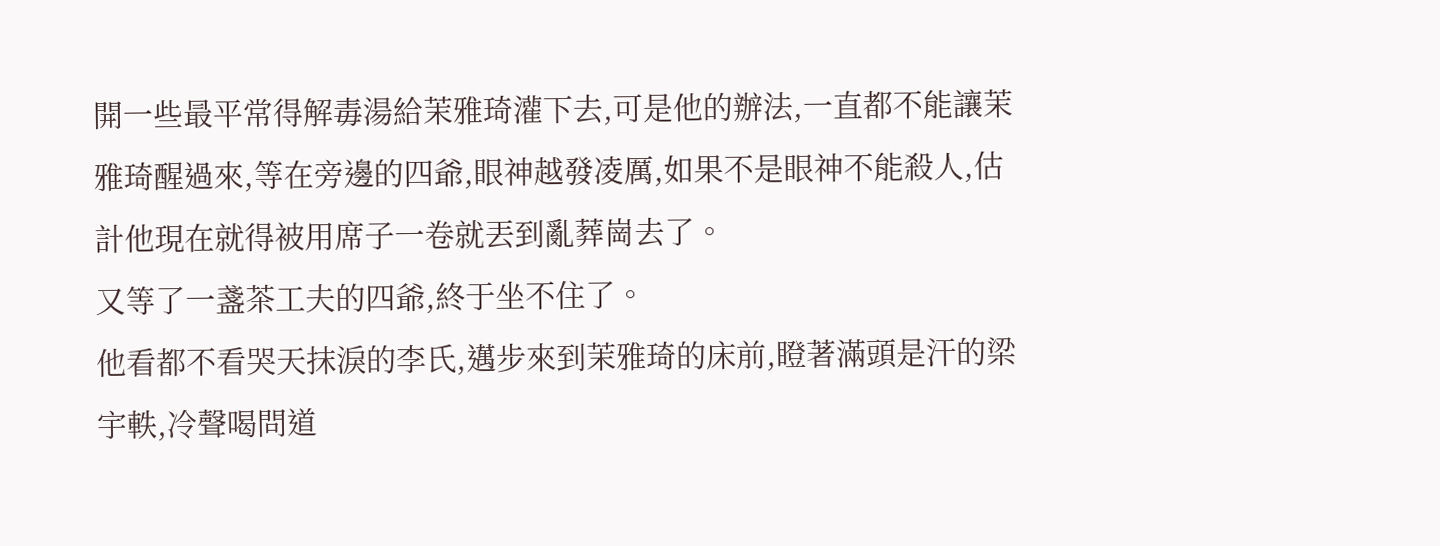開一些最平常得解毒湯給茉雅琦灌下去,可是他的辦法,一直都不能讓茉雅琦醒過來,等在旁邊的四爺,眼神越發凌厲,如果不是眼神不能殺人,估計他現在就得被用席子一卷就丟到亂葬崗去了。
又等了一盞茶工夫的四爺,終于坐不住了。
他看都不看哭天抹淚的李氏,邁步來到茉雅琦的床前,瞪著滿頭是汗的梁宇軼,冷聲喝問道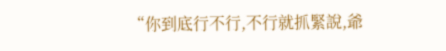“你到底行不行,不行就抓緊說,爺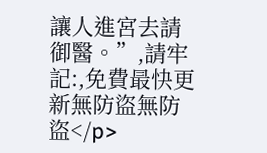讓人進宮去請御醫。”,請牢記:,免費最快更新無防盜無防盜</p>